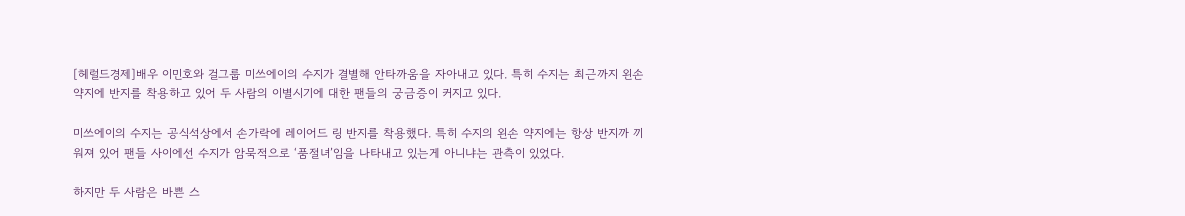[헤럴드경제]배우 이민호와 걸그룹 미쓰에이의 수지가 결별해 안타까움을 자아내고 있다. 특히 수지는 최근까지 왼손 약지에 반지를 착용하고 있어 두 사람의 이별시기에 대한 팬들의 궁금증이 커지고 있다.

미쓰에이의 수지는 공식석상에서 손가락에 레이어드 링 반지를 착용했다. 특히 수지의 왼손 약지에는 항상 반지까 끼워져 있어 팬들 사이에선 수지가 암묵적으로 ‘품절녀’임을 나타내고 있는게 아니냐는 관측이 있었다.

하지만 두 사람은 바쁜 스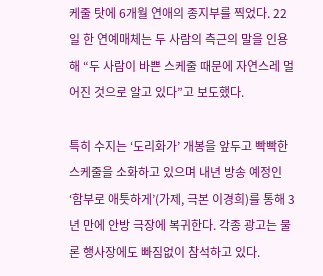케줄 탓에 6개월 연애의 종지부를 찍었다. 22일 한 연예매체는 두 사람의 측근의 말을 인용해 “두 사람이 바쁜 스케줄 때문에 자연스레 멀어진 것으로 알고 있다”고 보도했다.

특히 수지는 ‘도리화가’ 개봉을 앞두고 빡빡한 스케줄을 소화하고 있으며 내년 방송 예정인 ‘함부로 애틋하게’(가제, 극본 이경희)를 통해 3년 만에 안방 극장에 복귀한다. 각종 광고는 물론 행사장에도 빠짐없이 참석하고 있다.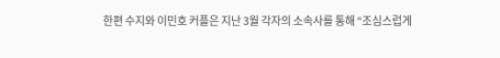한편 수지와 이민호 커플은 지난 3월 각자의 소속사를 통해 “조심스럽게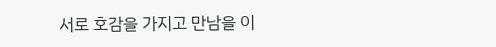서로 호감을 가지고 만남을 이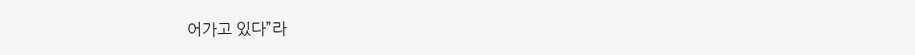어가고 있다”라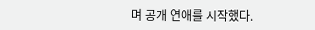며 공개 연애를 시작했다.